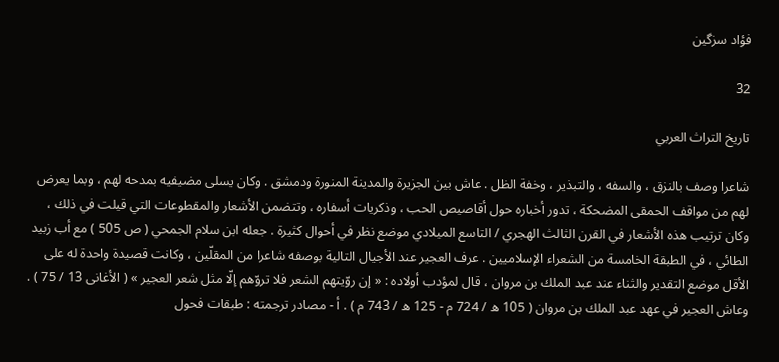فؤاد سزگين

32

تاريخ التراث العربي

شاعرا وصف بالنزق ، والسفه ، والتبذير ، وخفة الظل . عاش بين الجزيرة والمدينة المنورة ودمشق . وكان يسلى مضيفيه بمدحه لهم ، وبما يعرض لهم من مواقف الحمقى المضحكة ، تدور أخباره حول أقاصيص الحب ، وذكريات أسفاره ، وتتضمن الأشعار والمقطوعات التي قيلت في ذلك ، وكان ترتيب هذه الأشعار في القرن الثالث الهجري / التاسع الميلادي موضع نظر في أحوال كثيرة . جعله ابن سلام الجمحي ( ص 505 ) مع أب زبيد الطائي ، في الطبقة الخامسة من الشعراء الإسلاميين . عرف العجير عند الأجيال التالية بوصفه شاعرا من المقلّين ، وكانت قصيدة واحدة له على الأقل موضع التقدير والثناء عند عبد الملك بن مروان ، قال لمؤدب أولاده : « إن روّيتهم الشعر فلا تروّهم إلّا مثل شعر العجير » ( الأغانى 13 / 75 ) . وعاش العجير في عهد عبد الملك بن مروان ( 105 ه / 724 م - 125 ه / 743 م ) . أ - مصادر ترجمته : طبقات فحول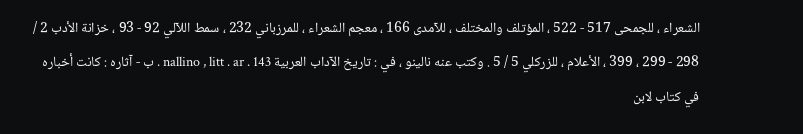الشعراء ، للجمحى 517 - 522 ، المؤتلف والمختلف ، للآمدى 166 ، معجم الشعراء ، للمرزباني 232 ، سمط اللآلي 92 - 93 ، خزانة الأدب 2 / 298 - 299 ، 399 ، الأعلام ، للزركلي 5 / 5 . وكتب عنه نالينو ، في : تاريخ الآداب العربية nallino , litt . ar . 143 . ب - آثاره : كانت أخباره في كتاب لابن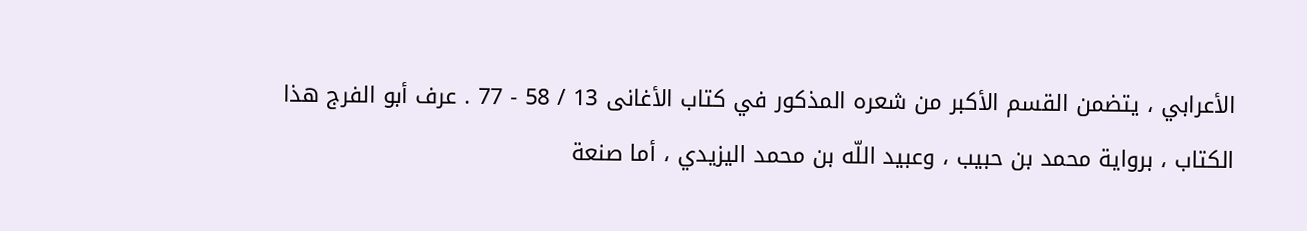الأعرابي ، يتضمن القسم الأكبر من شعره المذكور في كتاب الأغانى 13 / 58 - 77 . عرف أبو الفرج هذا الكتاب ، برواية محمد بن حبيب ، وعبيد اللّه بن محمد اليزيدي ، أما صنعة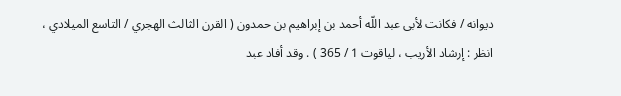ديوانه / فكانت لأبى عبد اللّه أحمد بن إبراهيم بن حمدون ( القرن الثالث الهجري / التاسع الميلادي ، انظر : إرشاد الأريب ، لياقوت 1 / 365 ) . وقد أفاد عبد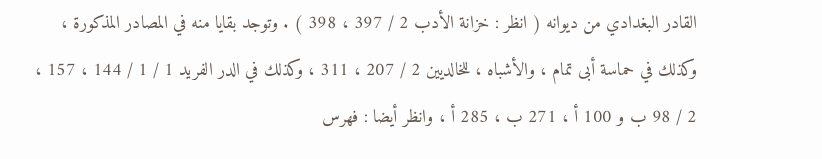القادر البغدادي من ديوانه ( انظر : خزانة الأدب 2 / 397 ، 398 ) . وتوجد بقايا منه في المصادر المذكورة ، وكذلك في حماسة أبى تمام ، والأشباه ، للخالديين 2 / 207 ، 311 ، وكذلك في الدر الفريد 1 / 1 / 144 ، 157 ، 2 / 98 ب و 100 أ ، 271 ب ، 285 أ ، وانظر أيضا : فهرس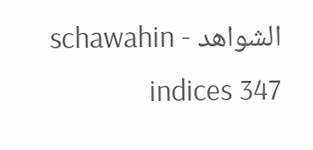الشواهد schawahin - indices 347